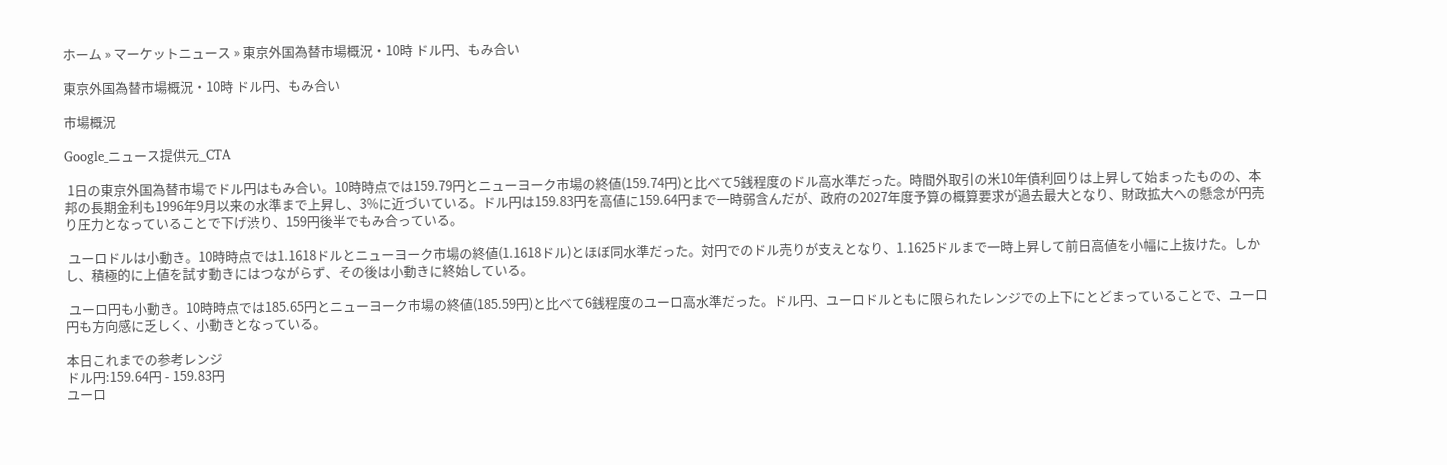ホーム » マーケットニュース » 東京外国為替市場概況・10時 ドル円、もみ合い

東京外国為替市場概況・10時 ドル円、もみ合い

市場概況

Google_ニュース提供元_CTA

 1日の東京外国為替市場でドル円はもみ合い。10時時点では159.79円とニューヨーク市場の終値(159.74円)と比べて5銭程度のドル高水準だった。時間外取引の米10年債利回りは上昇して始まったものの、本邦の長期金利も1996年9月以来の水準まで上昇し、3%に近づいている。ドル円は159.83円を高値に159.64円まで一時弱含んだが、政府の2027年度予算の概算要求が過去最大となり、財政拡大への懸念が円売り圧力となっていることで下げ渋り、159円後半でもみ合っている。

 ユーロドルは小動き。10時時点では1.1618ドルとニューヨーク市場の終値(1.1618ドル)とほぼ同水準だった。対円でのドル売りが支えとなり、1.1625ドルまで一時上昇して前日高値を小幅に上抜けた。しかし、積極的に上値を試す動きにはつながらず、その後は小動きに終始している。

 ユーロ円も小動き。10時時点では185.65円とニューヨーク市場の終値(185.59円)と比べて6銭程度のユーロ高水準だった。ドル円、ユーロドルともに限られたレンジでの上下にとどまっていることで、ユーロ円も方向感に乏しく、小動きとなっている。

本日これまでの参考レンジ
ドル円:159.64円 - 159.83円
ユーロ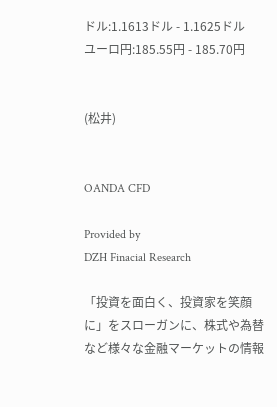ドル:1.1613ドル - 1.1625ドル
ユーロ円:185.55円 - 185.70円


(松井)


OANDA CFD

Provided by
DZH Finacial Research

「投資を面白く、投資家を笑顔に」をスローガンに、株式や為替など様々な金融マーケットの情報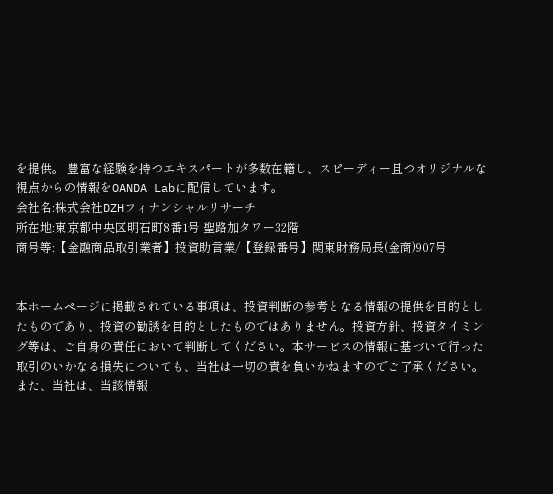を提供。 豊富な経験を持つエキスパートが多数在籍し、スピーディー且つオリジナルな視点からの情報をOANDA Labに配信しています。
会社名:株式会社DZHフィナンシャルリサーチ
所在地:東京都中央区明石町8番1号 聖路加タワー32階
商号等:【金融商品取引業者】投資助言業/【登録番号】関東財務局長(金商)907号


本ホームページに掲載されている事項は、投資判断の参考となる情報の提供を目的としたものであり、投資の勧誘を目的としたものではありません。投資方針、投資タイミング等は、ご自身の責任において判断してください。本サービスの情報に基づいて行った取引のいかなる損失についても、当社は一切の責を負いかねますのでご了承ください。また、当社は、当該情報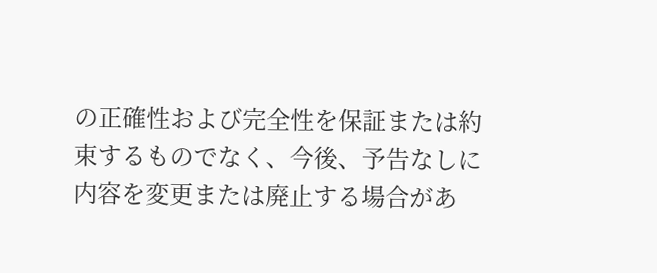の正確性および完全性を保証または約束するものでなく、今後、予告なしに内容を変更または廃止する場合があ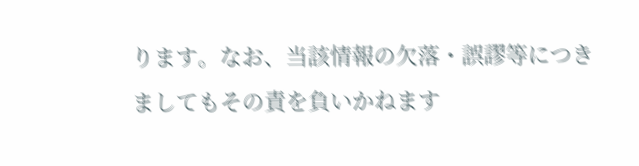ります。なお、当該情報の欠落・誤謬等につきましてもその責を負いかねます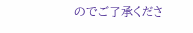のでご了承くださ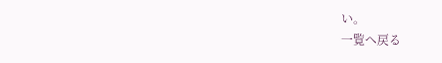い。
一覧へ戻る